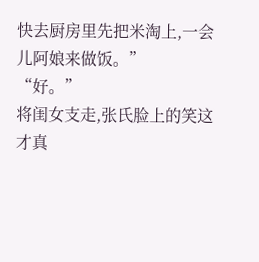快去厨房里先把米淘上,一会儿阿娘来做饭。”
“好。”
将闺女支走,张氏脸上的笑这才真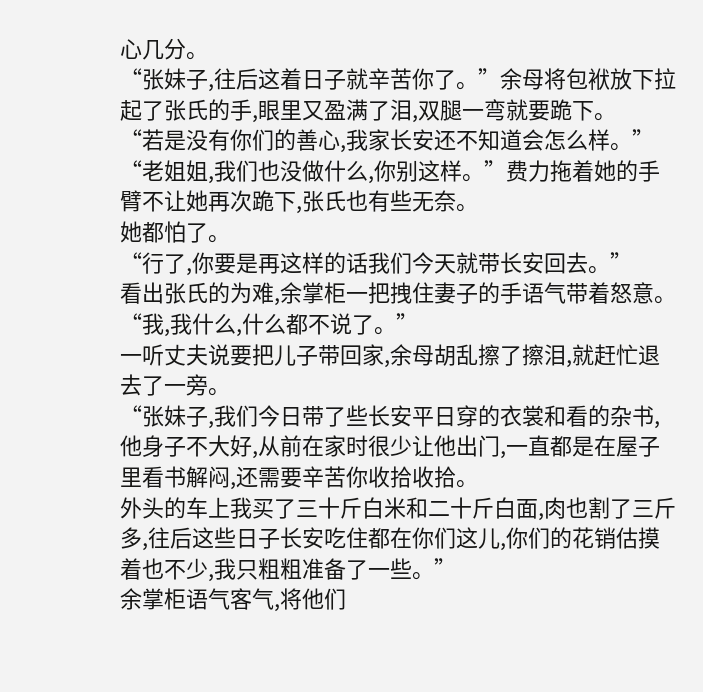心几分。
“张妹子,往后这着日子就辛苦你了。”余母将包袱放下拉起了张氏的手,眼里又盈满了泪,双腿一弯就要跪下。
“若是没有你们的善心,我家长安还不知道会怎么样。”
“老姐姐,我们也没做什么,你别这样。”费力拖着她的手臂不让她再次跪下,张氏也有些无奈。
她都怕了。
“行了,你要是再这样的话我们今天就带长安回去。”
看出张氏的为难,余掌柜一把拽住妻子的手语气带着怒意。
“我,我什么,什么都不说了。”
一听丈夫说要把儿子带回家,余母胡乱擦了擦泪,就赶忙退去了一旁。
“张妹子,我们今日带了些长安平日穿的衣裳和看的杂书,他身子不大好,从前在家时很少让他出门,一直都是在屋子里看书解闷,还需要辛苦你收拾收拾。
外头的车上我买了三十斤白米和二十斤白面,肉也割了三斤多,往后这些日子长安吃住都在你们这儿,你们的花销估摸着也不少,我只粗粗准备了一些。”
余掌柜语气客气,将他们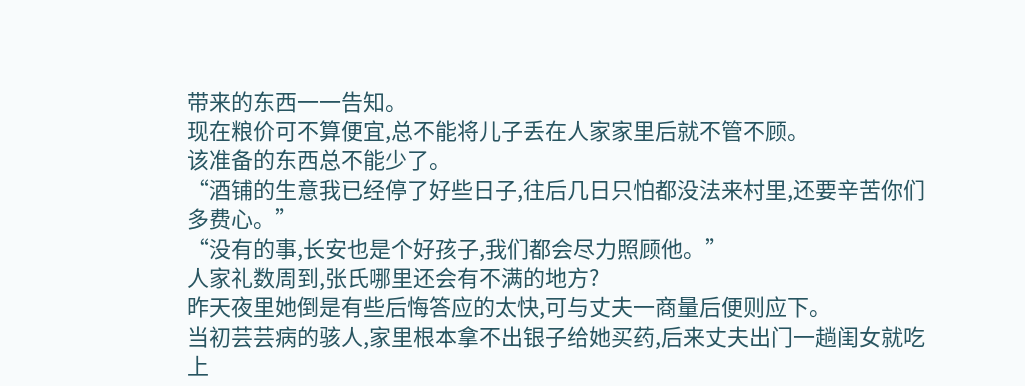带来的东西一一告知。
现在粮价可不算便宜,总不能将儿子丢在人家家里后就不管不顾。
该准备的东西总不能少了。
“酒铺的生意我已经停了好些日子,往后几日只怕都没法来村里,还要辛苦你们多费心。”
“没有的事,长安也是个好孩子,我们都会尽力照顾他。”
人家礼数周到,张氏哪里还会有不满的地方?
昨天夜里她倒是有些后悔答应的太快,可与丈夫一商量后便则应下。
当初芸芸病的骇人,家里根本拿不出银子给她买药,后来丈夫出门一趟闺女就吃上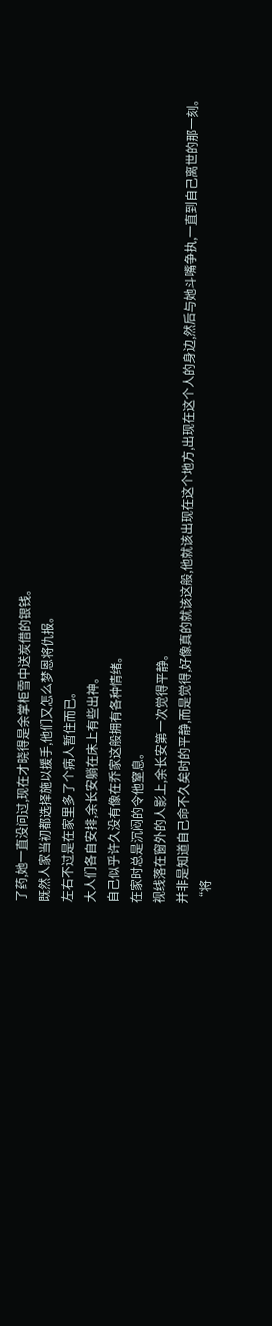了药,她一直没问过,现在才晓得是余掌柜雪中送炭借的银钱。
既然人家当初都选择施以援手,他们又怎么梦恩将仇报。
左右不过是在家里多了个病人暂住而已。
大人们各自安排,余长安躺在床上有些出神。
自己似乎许久没有像在乔家这般拥有各种情绪。
在家时总是沉闷的令他窒息。
视线落在窗外的人影上,余长安第一次觉得平静。
并非是知道自己命不久矣时的平静,而是觉得,好像真的就该这般,他就该出现在这个地方,出现在这个人的身边,然后与她斗嘴争执,一直到自己离世的那一刻。
“将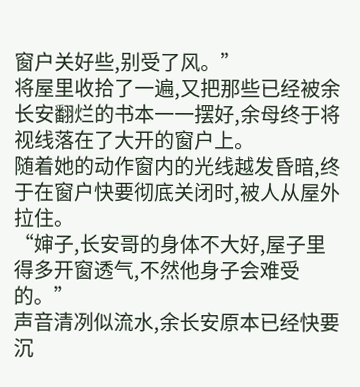窗户关好些,别受了风。”
将屋里收拾了一遍,又把那些已经被余长安翻烂的书本一一摆好,余母终于将视线落在了大开的窗户上。
随着她的动作窗内的光线越发昏暗,终于在窗户快要彻底关闭时,被人从屋外拉住。
“婶子,长安哥的身体不大好,屋子里得多开窗透气,不然他身子会难受的。”
声音清冽似流水,余长安原本已经快要沉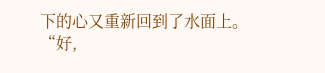下的心又重新回到了水面上。
“好,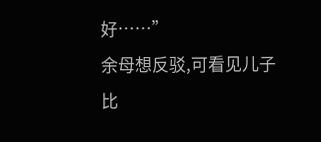好……”
余母想反驳,可看见儿子比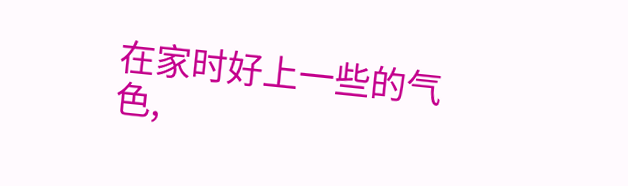在家时好上一些的气色,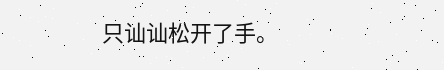只讪讪松开了手。